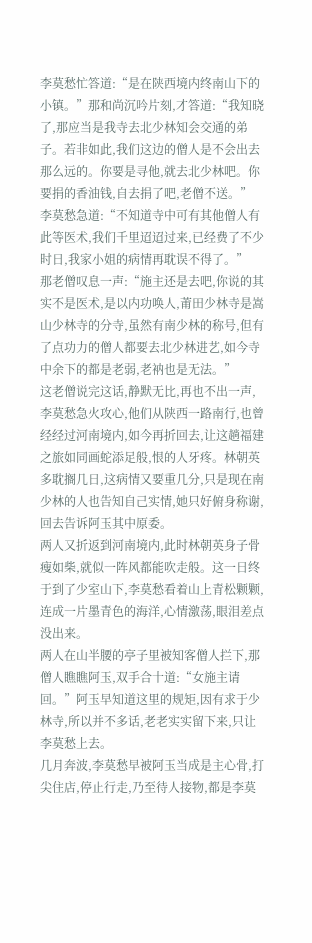李莫愁忙答道:“是在陕西境内终南山下的小镇。”那和尚沉吟片刻,才答道:“我知晓了,那应当是我寺去北少林知会交通的弟子。若非如此,我们这边的僧人是不会出去那么远的。你要是寻他,就去北少林吧。你要捐的香油钱,自去捐了吧,老僧不送。”
李莫愁急道:“不知道寺中可有其他僧人有此等医术,我们千里迢迢过来,已经费了不少时日,我家小姐的病情再耽误不得了。”
那老僧叹息一声:“施主还是去吧,你说的其实不是医术,是以内功唤人,莆田少林寺是嵩山少林寺的分寺,虽然有南少林的称号,但有了点功力的僧人都要去北少林进艺,如今寺中余下的都是老弱,老衲也是无法。”
这老僧说完这话,静默无比,再也不出一声,李莫愁急火攻心,他们从陕西一路南行,也曾经经过河南境内,如今再折回去,让这趟福建之旅如同画蛇添足般,恨的人牙疼。林朝英多耽搁几日,这病情又要重几分,只是现在南少林的人也告知自己实情,她只好俯身称谢,回去告诉阿玉其中原委。
两人又折返到河南境内,此时林朝英身子骨瘦如柴,就似一阵风都能吹走般。这一日终于到了少室山下,李莫愁看着山上青松颗颗,连成一片墨青色的海洋,心情激荡,眼泪差点没出来。
两人在山半腰的亭子里被知客僧人拦下,那僧人瞧瞧阿玉,双手合十道:“女施主请回。”阿玉早知道这里的规矩,因有求于少林寺,所以并不多话,老老实实留下来,只让李莫愁上去。
几月奔波,李莫愁早被阿玉当成是主心骨,打尖住店,停止行走,乃至待人接物,都是李莫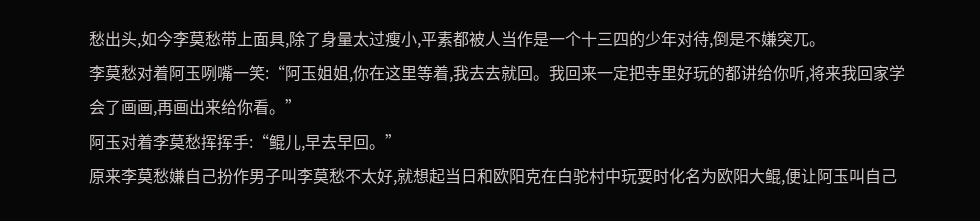愁出头,如今李莫愁带上面具,除了身量太过瘦小,平素都被人当作是一个十三四的少年对待,倒是不嫌突兀。
李莫愁对着阿玉咧嘴一笑:“阿玉姐姐,你在这里等着,我去去就回。我回来一定把寺里好玩的都讲给你听,将来我回家学会了画画,再画出来给你看。”
阿玉对着李莫愁挥挥手:“鲲儿,早去早回。”
原来李莫愁嫌自己扮作男子叫李莫愁不太好,就想起当日和欧阳克在白驼村中玩耍时化名为欧阳大鲲,便让阿玉叫自己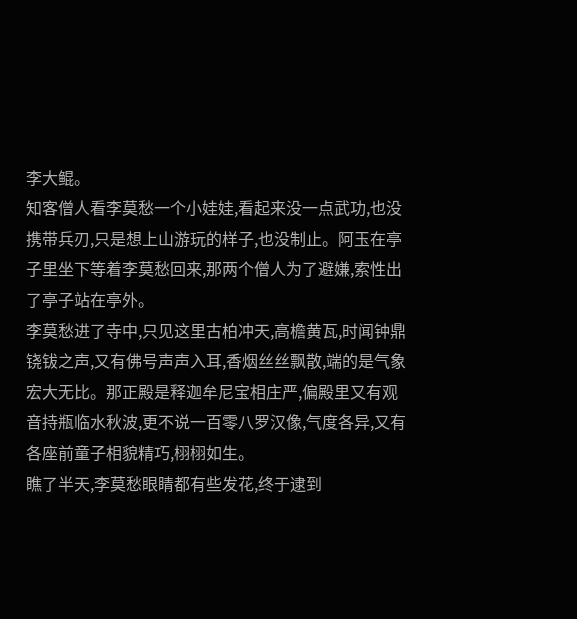李大鲲。
知客僧人看李莫愁一个小娃娃,看起来没一点武功,也没携带兵刃,只是想上山游玩的样子,也没制止。阿玉在亭子里坐下等着李莫愁回来,那两个僧人为了避嫌,索性出了亭子站在亭外。
李莫愁进了寺中,只见这里古柏冲天,高檐黄瓦,时闻钟鼎铙钹之声,又有佛号声声入耳,香烟丝丝飘散,端的是气象宏大无比。那正殿是释迦牟尼宝相庄严,偏殿里又有观音持瓶临水秋波,更不说一百零八罗汉像,气度各异,又有各座前童子相貌精巧,栩栩如生。
瞧了半天,李莫愁眼睛都有些发花,终于逮到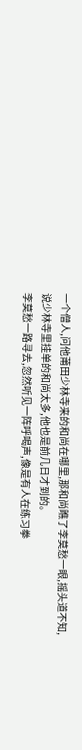一个僧人,问他莆田少林寺来的和尚在哪里,那和尚瞧了李莫愁一眼,摇头道不知,说少林寺里挂单的和尚太多,他也是前几日才到的。
李莫愁一路寻去,忽然听见一阵呼喝声,像是有人在练习拳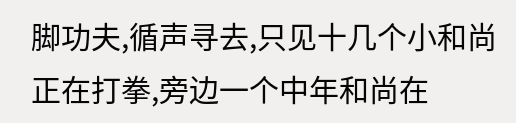脚功夫,循声寻去,只见十几个小和尚正在打拳,旁边一个中年和尚在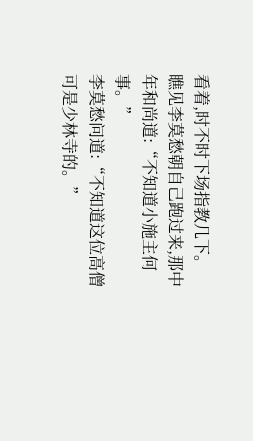看着,时不时下场指教几下。
瞧见李莫愁朝自己跑过来,那中年和尚道:“不知道小施主何事。”
李莫愁问道:“不知道这位高僧可是少林寺的。”